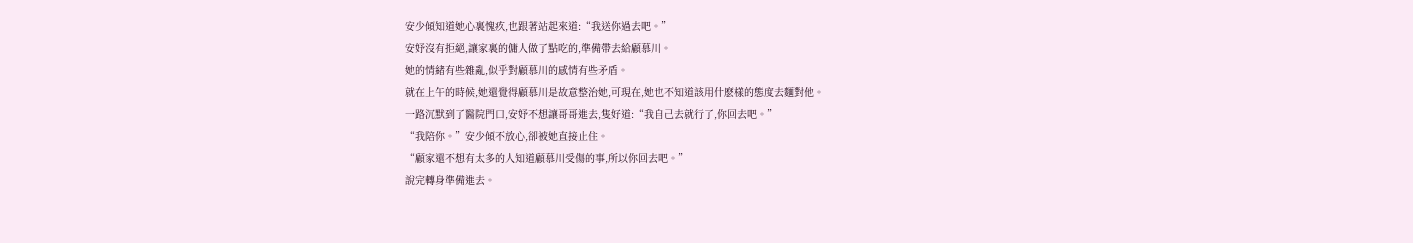安少傾知道她心裏愧疚,也跟著站起來道:“我送你過去吧。”
安妤沒有拒絕,讓家裏的傭人做了點吃的,準備帶去給顧慕川。
她的情緒有些雜亂,似乎對顧慕川的感情有些矛盾。
就在上午的時候,她還覺得顧慕川是故意整治她,可現在,她也不知道該用什麽樣的態度去麵對他。
一路沉默到了醫院門口,安妤不想讓哥哥進去,隻好道:“我自己去就行了,你回去吧。”
“我陪你。”安少傾不放心,卻被她直接止住。
“顧家還不想有太多的人知道顧慕川受傷的事,所以你回去吧。”
說完轉身準備進去。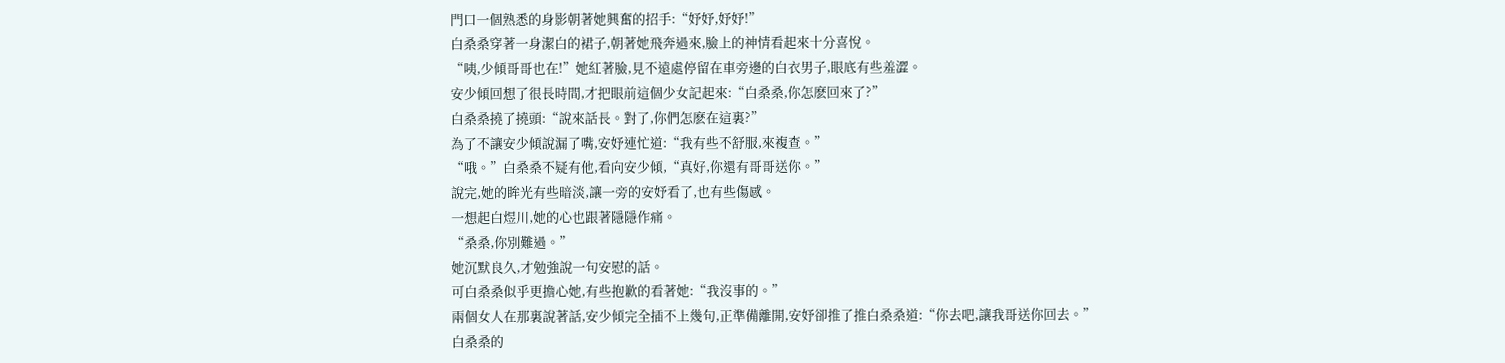門口一個熟悉的身影朝著她興奮的招手:“妤妤,妤妤!”
白桑桑穿著一身潔白的裙子,朝著她飛奔過來,臉上的神情看起來十分喜悅。
“咦,少傾哥哥也在!”她紅著臉,見不遠處停留在車旁邊的白衣男子,眼底有些羞澀。
安少傾回想了很長時間,才把眼前這個少女記起來:“白桑桑,你怎麽回來了?”
白桑桑撓了撓頭:“說來話長。對了,你們怎麽在這裏?”
為了不讓安少傾說漏了嘴,安妤連忙道:“我有些不舒服,來複查。”
“哦。”白桑桑不疑有他,看向安少傾,“真好,你還有哥哥送你。”
說完,她的眸光有些暗淡,讓一旁的安妤看了,也有些傷感。
一想起白煜川,她的心也跟著隱隱作痛。
“桑桑,你別難過。”
她沉默良久,才勉強說一句安慰的話。
可白桑桑似乎更擔心她,有些抱歉的看著她:“我沒事的。”
兩個女人在那裏說著話,安少傾完全插不上幾句,正準備離開,安妤卻推了推白桑桑道:“你去吧,讓我哥送你回去。”
白桑桑的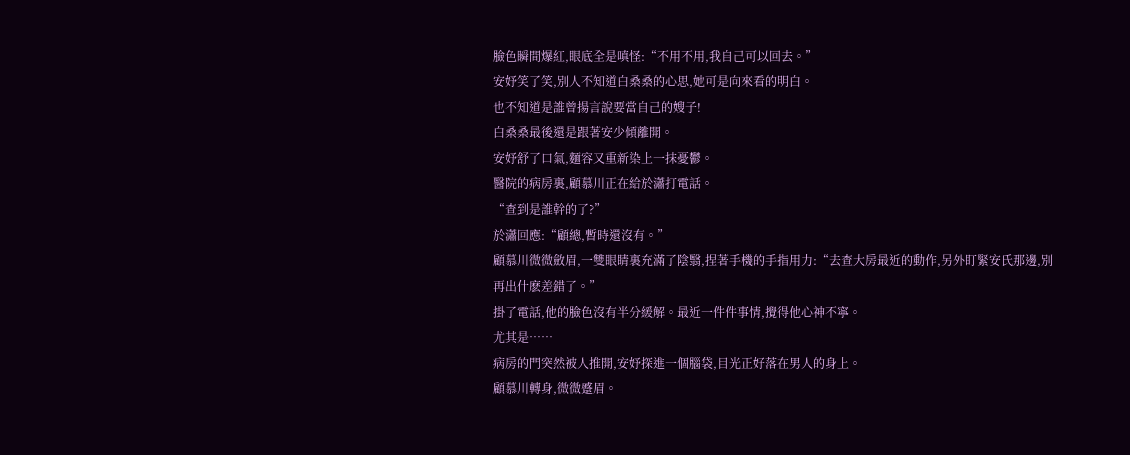臉色瞬間爆紅,眼底全是嗔怪:“不用不用,我自己可以回去。”
安妤笑了笑,別人不知道白桑桑的心思,她可是向來看的明白。
也不知道是誰曾揚言說要當自己的嫂子!
白桑桑最後還是跟著安少傾離開。
安妤舒了口氣,麵容又重新染上一抹憂鬱。
醫院的病房裏,顧慕川正在給於瀟打電話。
“查到是誰幹的了?”
於瀟回應:“顧總,暫時還沒有。”
顧慕川微微斂眉,一雙眼睛裏充滿了陰翳,捏著手機的手指用力:“去查大房最近的動作,另外盯緊安氏那邊,別再出什麽差錯了。”
掛了電話,他的臉色沒有半分緩解。最近一件件事情,攪得他心神不寧。
尤其是……
病房的門突然被人推開,安妤探進一個腦袋,目光正好落在男人的身上。
顧慕川轉身,微微蹙眉。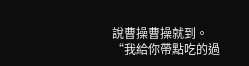說曹操曹操就到。
“我給你帶點吃的過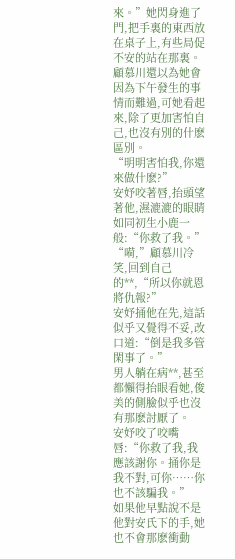來。”她閃身進了門,把手裏的東西放在桌子上,有些局促不安的站在那裏。
顧慕川還以為她會因為下午發生的事情而難過,可她看起來,除了更加害怕自己,也沒有別的什麽區別。
“明明害怕我,你還來做什麽?”
安妤咬著唇,抬頭望著他,濕漉漉的眼睛如同初生小鹿一般:“你救了我。”
“嗬,”顧慕川冷笑,回到自己的**,“所以你就恩將仇報?”
安妤捅他在先,這話似乎又覺得不妥,改口道:“倒是我多管閑事了。”
男人躺在病**,甚至都懶得抬眼看她,俊美的側臉似乎也沒有那麽討厭了。
安妤咬了咬嘴唇:“你救了我,我應該謝你。捅你是我不對,可你……你也不該騙我。”
如果他早點說不是他對安氏下的手,她也不會那麽衝動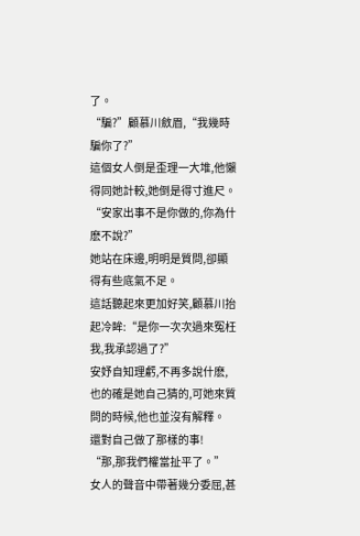了。
“騙?”顧慕川斂眉,“我幾時騙你了?”
這個女人倒是歪理一大堆,他懶得同她計較,她倒是得寸進尺。
“安家出事不是你做的,你為什麽不說?”
她站在床邊,明明是質問,卻顯得有些底氣不足。
這話聽起來更加好笑,顧慕川抬起冷眸:“是你一次次過來冤枉我,我承認過了?”
安妤自知理虧,不再多說什麽,也的確是她自己猜的,可她來質問的時候,他也並沒有解釋。
還對自己做了那樣的事!
“那,那我們權當扯平了。”
女人的聲音中帶著幾分委屈,甚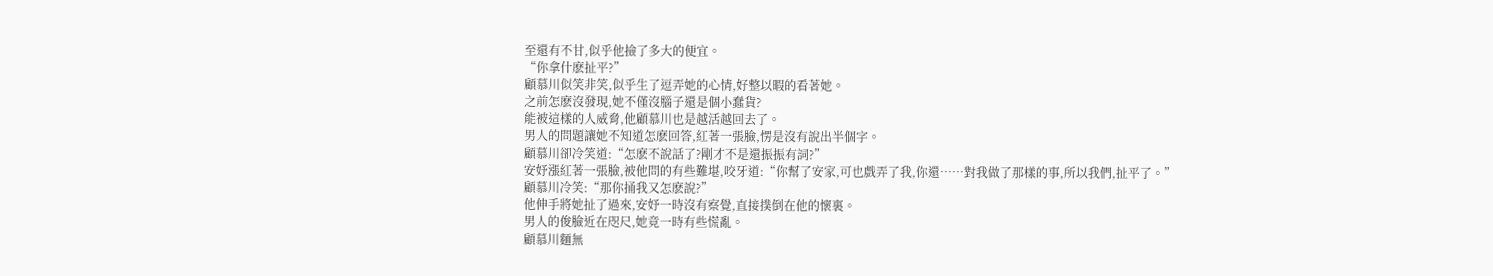至還有不甘,似乎他撿了多大的便宜。
“你拿什麽扯平?”
顧慕川似笑非笑,似乎生了逗弄她的心情,好整以暇的看著她。
之前怎麽沒發現,她不僅沒腦子還是個小蠢貨?
能被這樣的人威脅,他顧慕川也是越活越回去了。
男人的問題讓她不知道怎麽回答,紅著一張臉,愣是沒有說出半個字。
顧慕川卻冷笑道:“怎麽不說話了?剛才不是還振振有詞?”
安妤漲紅著一張臉,被他問的有些難堪,咬牙道:“你幫了安家,可也戲弄了我,你還……對我做了那樣的事,所以我們,扯平了。”
顧慕川冷笑:“那你捅我又怎麽說?”
他伸手將她扯了過來,安妤一時沒有察覺,直接撲倒在他的懷裏。
男人的俊臉近在咫尺,她竟一時有些慌亂。
顧慕川麵無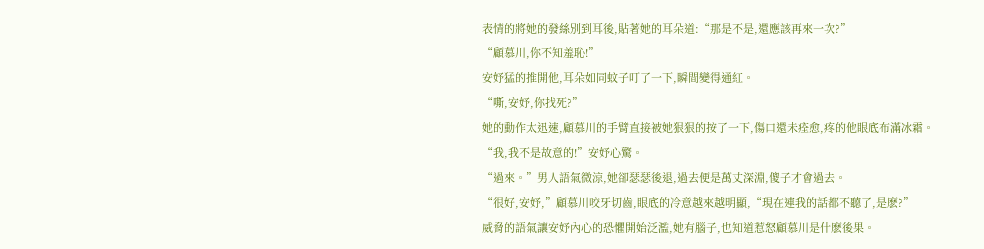表情的將她的發絲別到耳後,貼著她的耳朵道:“那是不是,還應該再來一次?”
“顧慕川,你不知羞恥!”
安妤猛的推開他,耳朵如同蚊子叮了一下,瞬間變得通紅。
“嘶,安妤,你找死?”
她的動作太迅速,顧慕川的手臂直接被她狠狠的按了一下,傷口還未痊愈,疼的他眼底布滿冰霜。
“我,我不是故意的!”安妤心驚。
“過來。”男人語氣微涼,她卻瑟瑟後退,過去便是萬丈深淵,傻子才會過去。
“很好,安妤,”顧慕川咬牙切齒,眼底的冷意越來越明顯,“現在連我的話都不聽了,是麽?”
威脅的語氣讓安妤內心的恐懼開始泛濫,她有腦子,也知道惹怒顧慕川是什麽後果。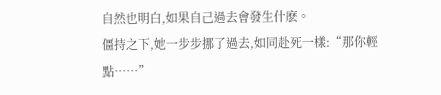自然也明白,如果自己過去會發生什麽。
僵持之下,她一步步挪了過去,如同赴死一樣:“那你輕點……”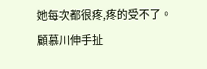她每次都很疼,疼的受不了。
顧慕川伸手扯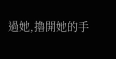過她,擼開她的手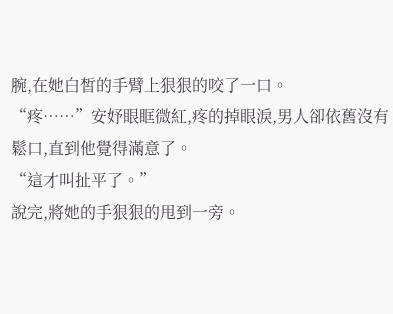腕,在她白皙的手臂上狠狠的咬了一口。
“疼……”安妤眼眶微紅,疼的掉眼淚,男人卻依舊沒有鬆口,直到他覺得滿意了。
“這才叫扯平了。”
說完,將她的手狠狠的甩到一旁。